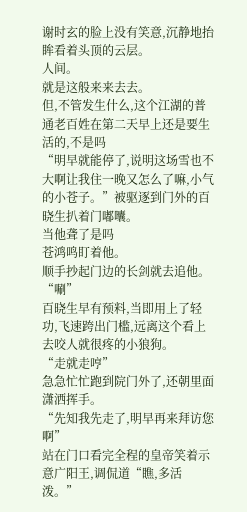谢时玄的脸上没有笑意,沉静地抬眸看着头顶的云层。
人间。
就是这般来来去去。
但,不管发生什么,这个江湖的普通老百姓在第二天早上还是要生活的,不是吗
“明早就能停了,说明这场雪也不大啊让我住一晚又怎么了嘛,小气的小苍子。”被驱逐到门外的百晓生扒着门嘟囔。
当他聋了是吗
苍鸿鸣盯着他。
顺手抄起门边的长剑就去追他。
“唰”
百晓生早有预料,当即用上了轻功,飞速跨出门槛,远离这个看上去咬人就很疼的小狼狗。
“走就走哼”
急急忙忙跑到院门外了,还朝里面潇洒挥手。
“先知我先走了,明早再来拜访您啊”
站在门口看完全程的皇帝笑着示意广阳王,调侃道“瞧,多活泼。”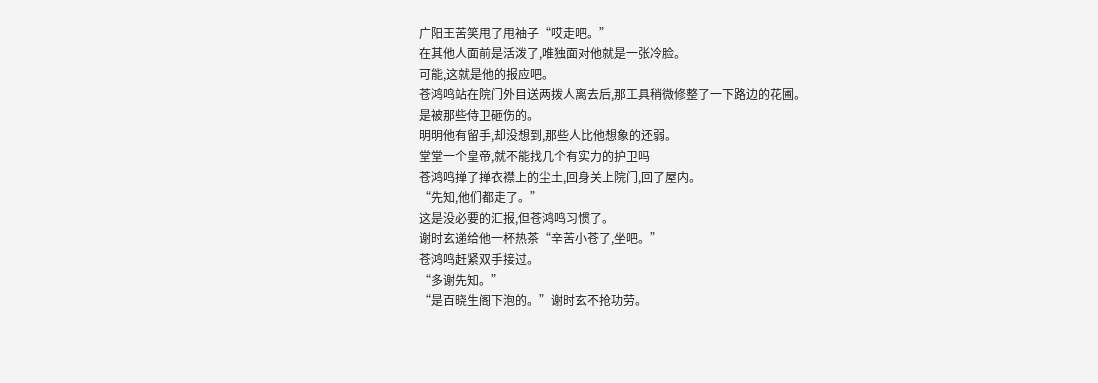广阳王苦笑甩了甩袖子“哎走吧。”
在其他人面前是活泼了,唯独面对他就是一张冷脸。
可能,这就是他的报应吧。
苍鸿鸣站在院门外目送两拨人离去后,那工具稍微修整了一下路边的花圃。
是被那些侍卫砸伤的。
明明他有留手,却没想到,那些人比他想象的还弱。
堂堂一个皇帝,就不能找几个有实力的护卫吗
苍鸿鸣掸了掸衣襟上的尘土,回身关上院门,回了屋内。
“先知,他们都走了。”
这是没必要的汇报,但苍鸿鸣习惯了。
谢时玄递给他一杯热茶“辛苦小苍了,坐吧。”
苍鸿鸣赶紧双手接过。
“多谢先知。”
“是百晓生阁下泡的。”谢时玄不抢功劳。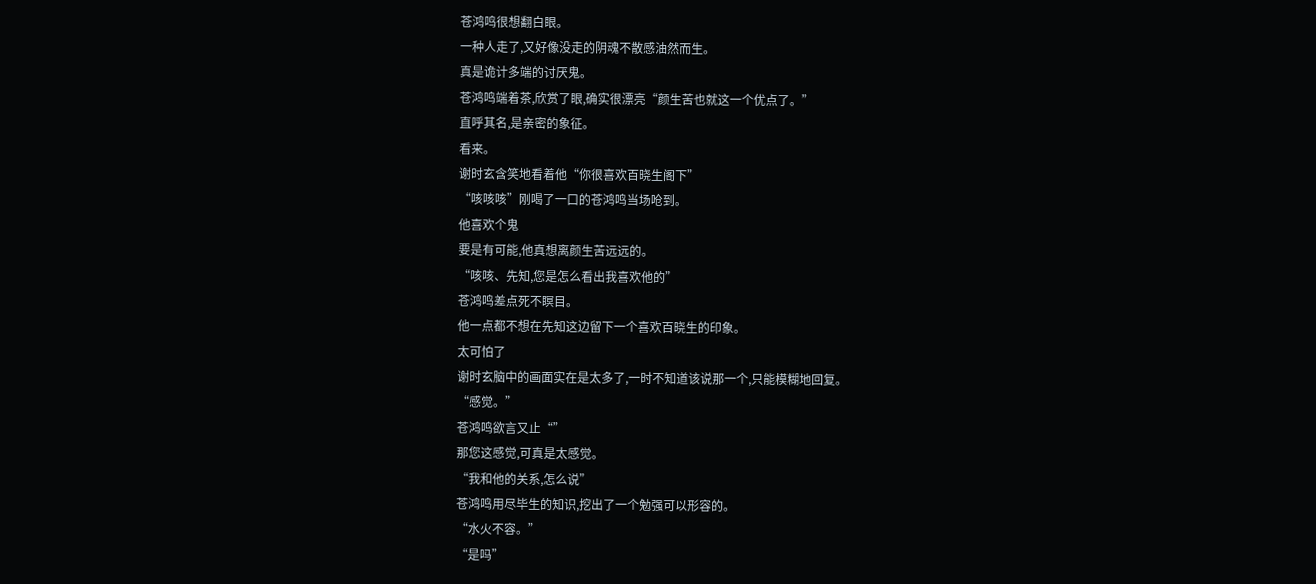苍鸿鸣很想翻白眼。
一种人走了,又好像没走的阴魂不散感油然而生。
真是诡计多端的讨厌鬼。
苍鸿鸣端着茶,欣赏了眼,确实很漂亮“颜生苦也就这一个优点了。”
直呼其名,是亲密的象征。
看来。
谢时玄含笑地看着他“你很喜欢百晓生阁下”
“咳咳咳”刚喝了一口的苍鸿鸣当场呛到。
他喜欢个鬼
要是有可能,他真想离颜生苦远远的。
“咳咳、先知,您是怎么看出我喜欢他的”
苍鸿鸣差点死不瞑目。
他一点都不想在先知这边留下一个喜欢百晓生的印象。
太可怕了
谢时玄脑中的画面实在是太多了,一时不知道该说那一个,只能模糊地回复。
“感觉。”
苍鸿鸣欲言又止“”
那您这感觉,可真是太感觉。
“我和他的关系,怎么说”
苍鸿鸣用尽毕生的知识,挖出了一个勉强可以形容的。
“水火不容。”
“是吗”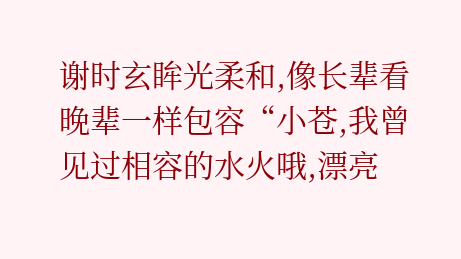谢时玄眸光柔和,像长辈看晚辈一样包容“小苍,我曾见过相容的水火哦,漂亮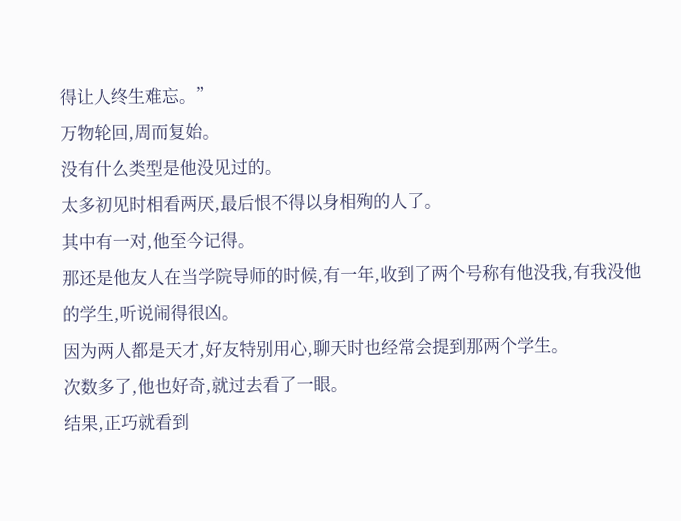得让人终生难忘。”
万物轮回,周而复始。
没有什么类型是他没见过的。
太多初见时相看两厌,最后恨不得以身相殉的人了。
其中有一对,他至今记得。
那还是他友人在当学院导师的时候,有一年,收到了两个号称有他没我,有我没他的学生,听说闹得很凶。
因为两人都是天才,好友特别用心,聊天时也经常会提到那两个学生。
次数多了,他也好奇,就过去看了一眼。
结果,正巧就看到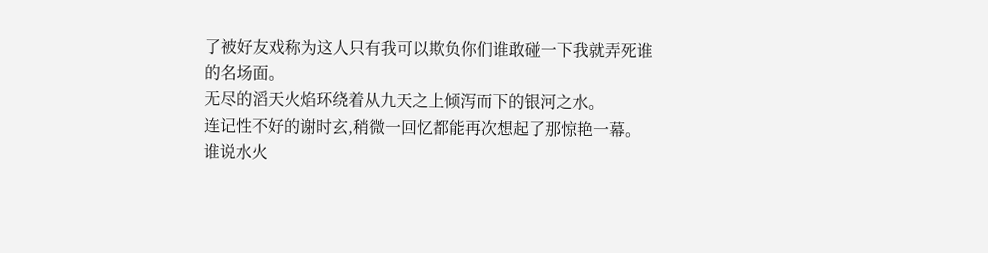了被好友戏称为这人只有我可以欺负你们谁敢碰一下我就弄死谁的名场面。
无尽的滔天火焰环绕着从九天之上倾泻而下的银河之水。
连记性不好的谢时玄,稍微一回忆都能再次想起了那惊艳一幕。
谁说水火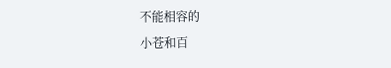不能相容的
小苍和百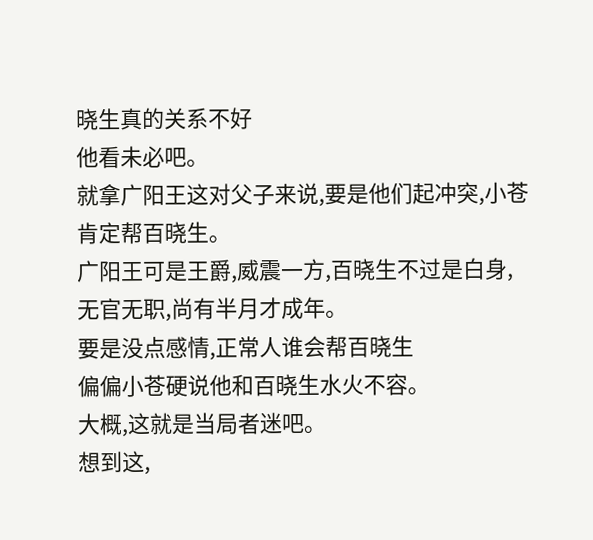晓生真的关系不好
他看未必吧。
就拿广阳王这对父子来说,要是他们起冲突,小苍肯定帮百晓生。
广阳王可是王爵,威震一方,百晓生不过是白身,无官无职,尚有半月才成年。
要是没点感情,正常人谁会帮百晓生
偏偏小苍硬说他和百晓生水火不容。
大概,这就是当局者迷吧。
想到这,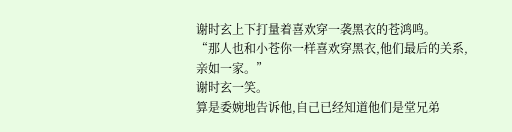谢时玄上下打量着喜欢穿一袭黑衣的苍鸿鸣。
“那人也和小苍你一样喜欢穿黑衣,他们最后的关系,亲如一家。”
谢时玄一笑。
算是委婉地告诉他,自己已经知道他们是堂兄弟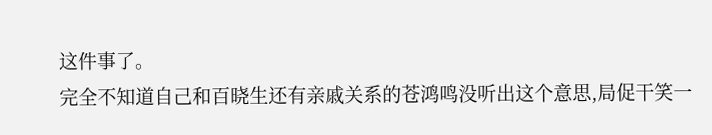这件事了。
完全不知道自己和百晓生还有亲戚关系的苍鸿鸣没听出这个意思,局促干笑一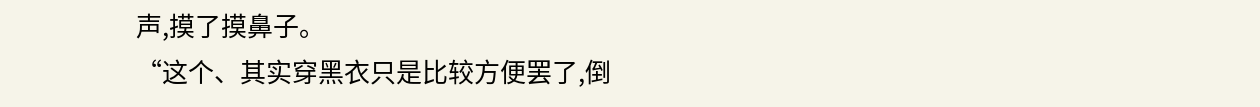声,摸了摸鼻子。
“这个、其实穿黑衣只是比较方便罢了,倒